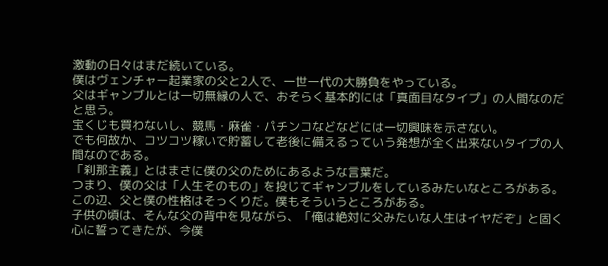激動の日々はまだ続いている。
僕はヴェンチャー起業家の父と2人で、一世一代の大勝負をやっている。
父はギャンブルとは一切無縁の人で、おそらく基本的には「真面目なタイプ」の人間なのだと思う。
宝くじも買わないし、競馬・麻雀・パチンコなどなどには一切興味を示さない。
でも何故か、コツコツ稼いで貯蓄して老後に備えるっていう発想が全く出来ないタイプの人間なのである。
「刹那主義」とはまさに僕の父のためにあるような言葉だ。
つまり、僕の父は「人生そのもの」を投じてギャンブルをしているみたいなところがある。
この辺、父と僕の性格はそっくりだ。僕もそういうところがある。
子供の頃は、そんな父の背中を見ながら、「俺は絶対に父みたいな人生はイヤだぞ」と固く心に誓ってきたが、今僕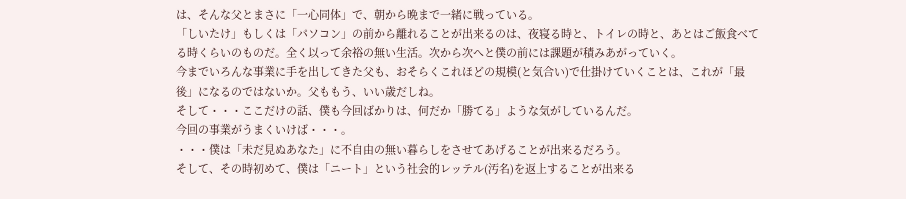は、そんな父とまさに「一心同体」で、朝から晩まで一緒に戦っている。
「しいたけ」もしくは「パソコン」の前から離れることが出来るのは、夜寝る時と、トイレの時と、あとはご飯食べてる時くらいのものだ。全く以って余裕の無い生活。次から次へと僕の前には課題が積みあがっていく。
今までいろんな事業に手を出してきた父も、おそらくこれほどの規模(と気合い)で仕掛けていくことは、これが「最後」になるのではないか。父ももう、いい歳だしね。
そして・・・ここだけの話、僕も今回ばかりは、何だか「勝てる」ような気がしているんだ。
今回の事業がうまくいけば・・・。
・・・僕は「未だ見ぬあなた」に不自由の無い暮らしをさせてあげることが出来るだろう。
そして、その時初めて、僕は「ニート」という社会的レッテル(汚名)を返上することが出来る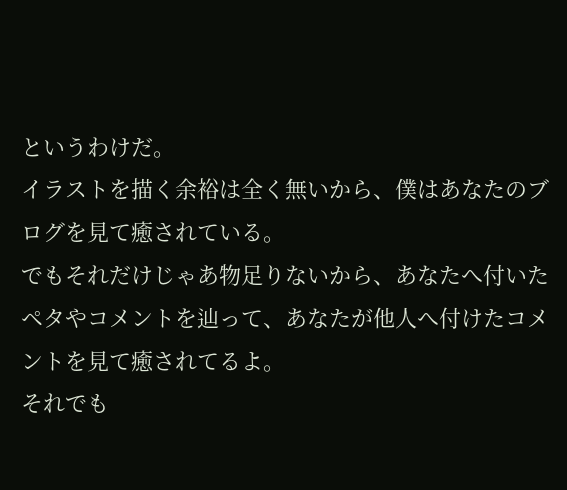というわけだ。
イラストを描く余裕は全く無いから、僕はあなたのブログを見て癒されている。
でもそれだけじゃあ物足りないから、あなたへ付いたペタやコメントを辿って、あなたが他人へ付けたコメントを見て癒されてるよ。
それでも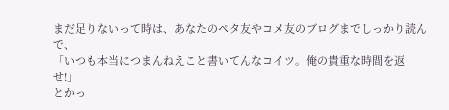まだ足りないって時は、あなたのペタ友やコメ友のブログまでしっかり読んで、
「いつも本当につまんねえこと書いてんなコイツ。俺の貴重な時間を返せ!」
とかっ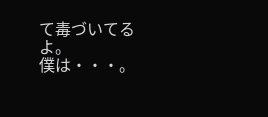て毒づいてるよ。
僕は・・・。